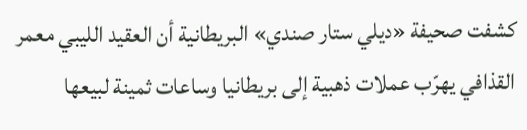كشفت صحيفة «ديلي ستار صندي» البريطانية أن العقيد الليبي معمر القذافي يهرّب عملات ذهبية إلى بريطانيا وساعات ثمينة لبيعها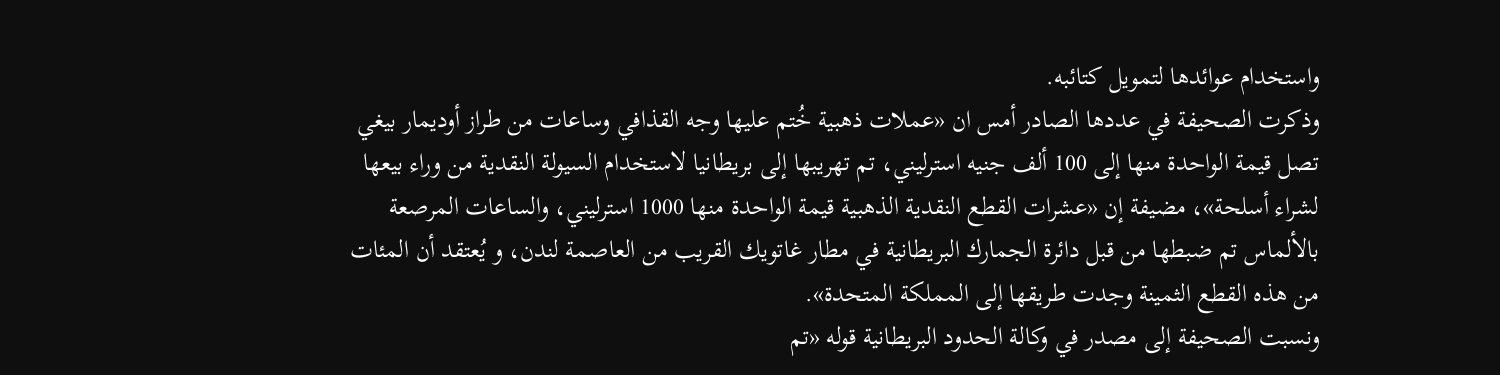واستخدام عوائدها لتمويل كتائبه.
وذكرت الصحيفة في عددها الصادر أمس ان «عملات ذهبية خُتم عليها وجه القذافي وساعات من طراز أوديمار بيغي تصل قيمة الواحدة منها إلى 100 ألف جنيه استرليني، تم تهريبها إلى بريطانيا لاستخدام السيولة النقدية من وراء بيعها لشراء أسلحة»، مضيفة إن «عشرات القطع النقدية الذهبية قيمة الواحدة منها 1000 استرليني، والساعات المرصعة بالألماس تم ضبطها من قبل دائرة الجمارك البريطانية في مطار غاتويك القريب من العاصمة لندن، و يُعتقد أن المئات من هذه القطع الثمينة وجدت طريقها إلى المملكة المتحدة».
ونسبت الصحيفة إلى مصدر في وكالة الحدود البريطانية قوله «تم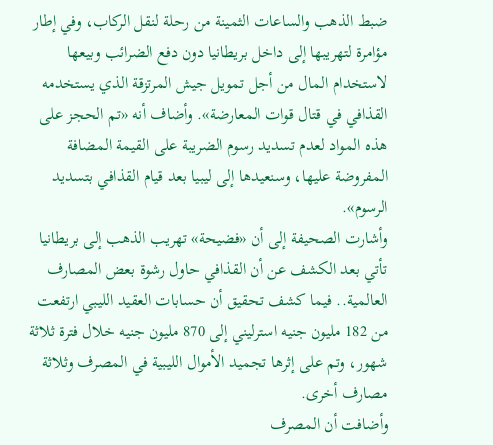ضبط الذهب والساعات الثمينة من رحلة لنقل الركاب، وفي إطار مؤامرة لتهريبها إلى داخل بريطانيا دون دفع الضرائب وبيعها لاستخدام المال من أجل تمويل جيش المرتزقة الذي يستخدمه القذافي في قتال قوات المعارضة». وأضاف أنه «تم الحجز على هذه المواد لعدم تسديد رسوم الضريبة على القيمة المضافة المفروضة عليها، وسنعيدها إلى ليبيا بعد قيام القذافي بتسديد الرسوم».
وأشارت الصحيفة إلى أن «فضيحة» تهريب الذهب إلى بريطانيا تأتي بعد الكشف عن أن القذافي حاول رشوة بعض المصارف العالمية.. فيما كشف تحقيق أن حسابات العقيد الليبي ارتفعت من 182 مليون جنيه استرليني إلى 870 مليون جنيه خلال فترة ثلاثة شهور، وتم على إثرها تجميد الأموال الليبية في المصرف وثلاثة مصارف أخرى.
وأضافت أن المصرف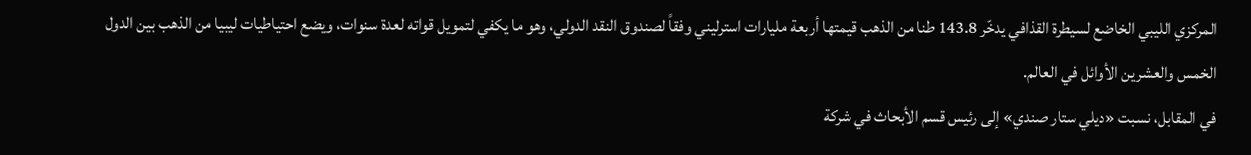المركزي الليبي الخاضع لسيطرة القذافي يدخّر 143.8 طنا من الذهب قيمتها أربعة مليارات استرليني وفقاً لصندوق النقد الدولي، وهو ما يكفي لتمويل قواته لعدة سنوات، ويضع احتياطيات ليبيا من الذهب بين الدول الخمس والعشرين الأوائل في العالم.
في المقابل، نسبت «ديلي ستار صندي» إلى رئيس قسم الأبحاث في شركة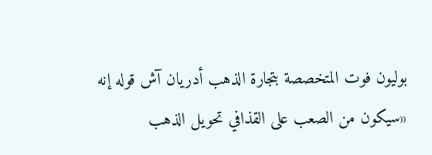بوليون فوت المتخصصة بتجارة الذهب أدريان آش قوله إنه «سيكون من الصعب على القذافي تحويل الذهب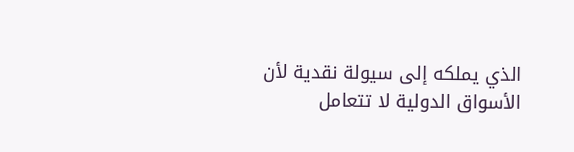الذي يملكه إلى سيولة نقدية لأن الأسواق الدولية لا تتعامل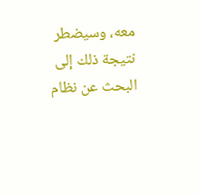معه، وسيضطر نتيجة ذلك إلى البحث عن نظام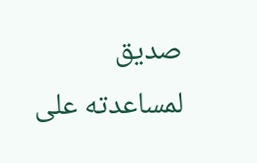صديق لمساعدته على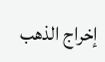إخراج الذهب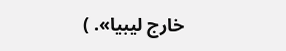خارج ليبيا». )